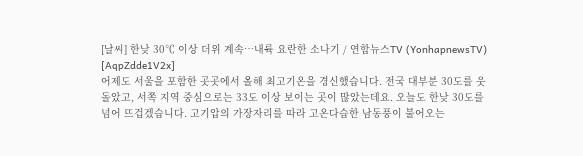[날씨] 한낮 30℃ 이상 더위 계속…내륙 요란한 소나기 / 연합뉴스TV (YonhapnewsTV) [AqpZdde1V2x]
어제도 서울을 포함한 곳곳에서 올해 최고기온을 경신했습니다. 전국 대부분 30도를 웃돌았고, 서쪽 지역 중심으로는 33도 이상 보이는 곳이 많았는데요. 오늘도 한낮 30도를 넘어 뜨겁겠습니다. 고기압의 가장자리를 따라 고온다습한 남동풍이 불어오는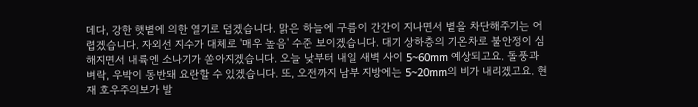데다, 강한 햇볕에 의한 열기로 덥겠습니다. 맑은 하늘에 구름이 간간이 지나면서 볕을 차단해주기는 어렵겠습니다. 자외선 지수가 대체로 '매우 높음' 수준 보이겠습니다. 대기 상하층의 기온차로 불안정이 심해지면서 내륙엔 소나기가 쏟아지겠습니다. 오늘 낮부터 내일 새벽 사이 5~60mm 예상되고요. 돌풍과 벼락, 우박이 동반돼 요란할 수 있겠습니다. 또, 오전까지 남부 지방에는 5~20mm의 비가 내리겠고요. 현재 호우주의보가 발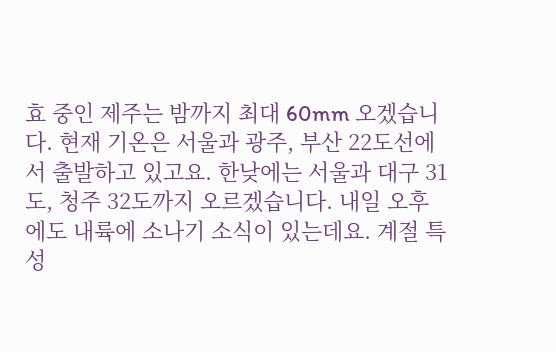효 중인 제주는 밤까지 최대 60mm 오겠습니다. 현재 기온은 서울과 광주, 부산 22도선에서 출발하고 있고요. 한낮에는 서울과 대구 31도, 청주 32도까지 오르겠습니다. 내일 오후에도 내륙에 소나기 소식이 있는데요. 계절 특성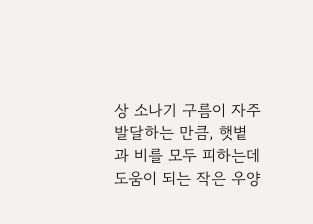상 소나기 구름이 자주 발달하는 만큼, 햇볕과 비를 모두 피하는데 도움이 되는 작은 우양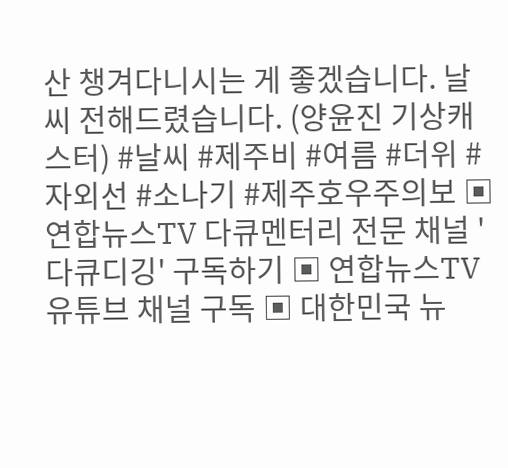산 챙겨다니시는 게 좋겠습니다. 날씨 전해드렸습니다. (양윤진 기상캐스터) #날씨 #제주비 #여름 #더위 #자외선 #소나기 #제주호우주의보 ▣ 연합뉴스TV 다큐멘터리 전문 채널 '다큐디깅' 구독하기 ▣ 연합뉴스TV 유튜브 채널 구독 ▣ 대한민국 뉴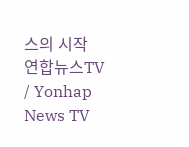스의 시작 연합뉴스TV / Yonhap News TV